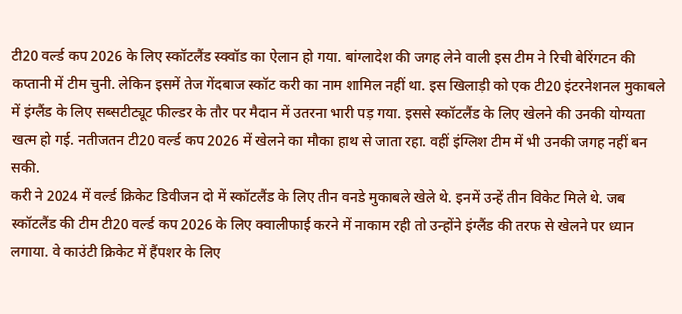टी20 वर्ल्ड कप 2026 के लिए स्कॉटलैंड स्क्वॉड का ऐलान हो गया. बांग्लादेश की जगह लेने वाली इस टीम ने रिची बेरिंगटन की कप्तानी में टीम चुनी. लेकिन इसमें तेज गेंदबाज स्कॉट करी का नाम शामिल नहीं था. इस खिलाड़ी को एक टी20 इंटरनेशनल मुकाबले में इंग्लैंड के लिए सब्सटीट्यूट फील्डर के तौर पर मैदान में उतरना भारी पड़ गया. इससे स्कॉटलैंड के लिए खेलने की उनकी योग्यता खत्म हो गई. नतीजतन टी20 वर्ल्ड कप 2026 में खेलने का मौका हाथ से जाता रहा. वहीं इंग्लिश टीम में भी उनकी जगह नहीं बन सकी.
करी ने 2024 में वर्ल्ड क्रिकेट डिवीजन दो में स्कॉटलैंड के लिए तीन वनडे मुकाबले खेले थे. इनमें उन्हें तीन विकेट मिले थे. जब स्कॉटलैंड की टीम टी20 वर्ल्ड कप 2026 के लिए क्वालीफाई करने में नाकाम रही तो उन्होंने इंग्लैंड की तरफ से खेलने पर ध्यान लगाया. वे काउंटी क्रिकेट में हैंपशर के लिए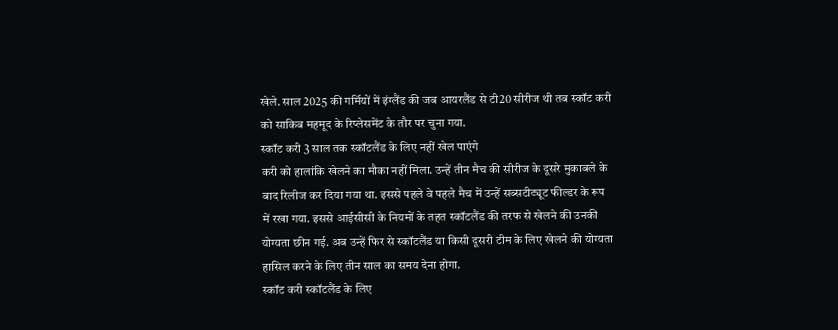खेले. साल 2025 की गर्मियों में इंग्लैंड की जब आयरलैंड से टी20 सीरीज थी तब स्कॉट करी को साकिब महमूद के रिप्लेसमेंट के तौर पर चुना गया.
स्कॉट करी 3 साल तक स्कॉटलैंड के लिए नहीं खेल पाएंगे
करी को हालांकि खेलने का मौका नहीं मिला. उन्हें तीन मैच की सीरीज के दूसरे मुकाबले के बाद रिलीज कर दिया गया था. इससे पहले वे पहले मैच में उन्हें सब्सटीट्यूट फील्डर के रूप में रखा गया. इससे आईसीसी के नियमों के तहत स्कॉटलैंड की तरफ से खेलने की उनकी योग्यता छीन गई. अब उन्हें फिर से स्कॉटलैंड या किसी दूसरी टीम के लिए खेलने की योग्यता हासिल करने के लिए तीन साल का समय देना होगा.
स्कॉट करी स्कॉटलैंड के लिए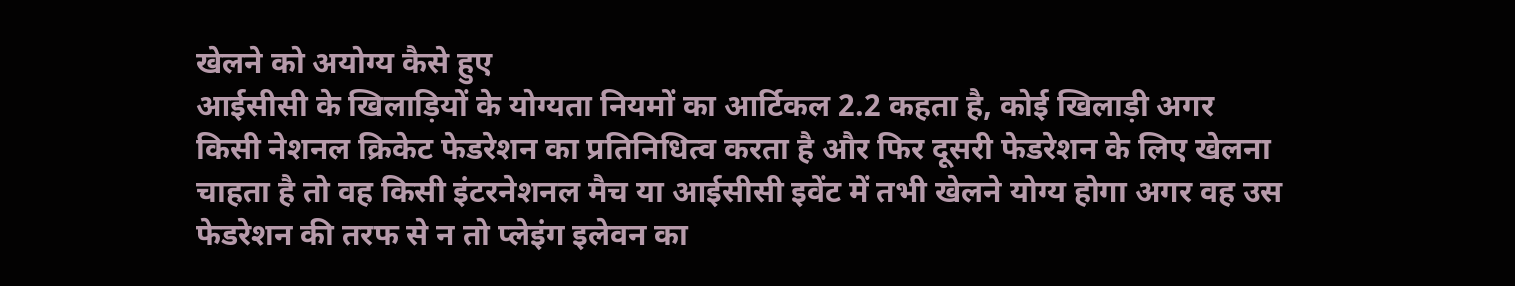खेलने को अयोग्य कैसे हुए
आईसीसी के खिलाड़ियों के योग्यता नियमों का आर्टिकल 2.2 कहता है, कोई खिलाड़ी अगर किसी नेशनल क्रिकेट फेडरेशन का प्रतिनिधित्व करता है और फिर दूसरी फेडरेशन के लिए खेलना चाहता है तो वह किसी इंटरनेशनल मैच या आईसीसी इवेंट में तभी खेलने योग्य होगा अगर वह उस फेडरेशन की तरफ से न तो प्लेइंग इलेवन का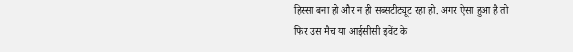हिस्सा बना हो और न ही सब्सटीट्यूट रहा हो. अगर ऐसा हुआ है तो फिर उस मैच या आईसीसी इवेंट के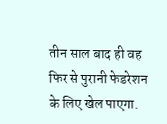तीन साल बाद ही वह फिर से पुरानी फेडरेशन के लिए खेल पाएगा.